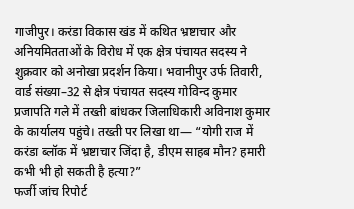गाजीपुर। करंडा विकास खंड में कथित भ्रष्टाचार और अनियमितताओं के विरोध में एक क्षेत्र पंचायत सदस्य ने शुक्रवार को अनोखा प्रदर्शन किया। भवानीपुर उर्फ तिवारी, वार्ड संख्या–32 से क्षेत्र पंचायत सदस्य गोविन्द कुमार प्रजापति गले में तख्ती बांधकर जिलाधिकारी अविनाश कुमार के कार्यालय पहुंचे। तख्ती पर लिखा था— “योगी राज में करंडा ब्लॉक में भ्रष्टाचार जिंदा है, डीएम साहब मौन? हमारी कभी भी हो सकती है हत्या?”
फर्जी जांच रिपोर्ट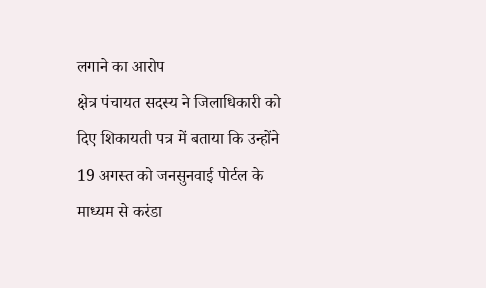लगाने का आरोप
क्षेत्र पंचायत सदस्य ने जिलाधिकारी को दिए शिकायती पत्र में बताया कि उन्होंने 19 अगस्त को जनसुनवाई पोर्टल के माध्यम से करंडा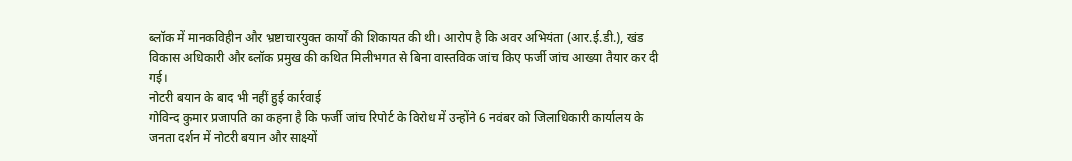ब्लॉक में मानकविहीन और भ्रष्टाचारयुक्त कार्यों की शिकायत की थी। आरोप है कि अवर अभियंता (आर.ई.डी.), खंड विकास अधिकारी और ब्लॉक प्रमुख की कथित मिलीभगत से बिना वास्तविक जांच किए फर्जी जांच आख्या तैयार कर दी गई।
नोटरी बयान के बाद भी नहीं हुई कार्रवाई
गोविन्द कुमार प्रजापति का कहना है कि फर्जी जांच रिपोर्ट के विरोध में उन्होंने 6 नवंबर को जिलाधिकारी कार्यालय के जनता दर्शन में नोटरी बयान और साक्ष्यों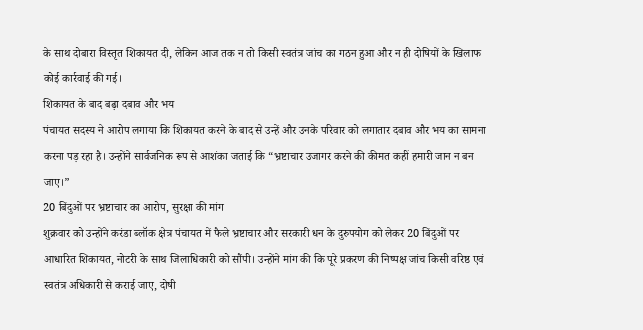के साथ दोबारा विस्तृत शिकायत दी, लेकिन आज तक न तो किसी स्वतंत्र जांच का गठन हुआ और न ही दोषियों के खिलाफ कोई कार्रवाई की गई।
शिकायत के बाद बढ़ा दबाव और भय
पंचायत सदस्य ने आरोप लगाया कि शिकायत करने के बाद से उन्हें और उनके परिवार को लगातार दबाव और भय का सामना करना पड़ रहा है। उन्होंने सार्वजनिक रूप से आशंका जताई कि “भ्रष्टाचार उजागर करने की कीमत कहीं हमारी जान न बन जाए।”
20 बिंदुओं पर भ्रष्टाचार का आरोप, सुरक्षा की मांग
शुक्रवार को उन्होंने करंडा ब्लॉक क्षेत्र पंचायत में फैले भ्रष्टाचार और सरकारी धन के दुरुपयोग को लेकर 20 बिंदुओं पर आधारित शिकायत, नोटरी के साथ जिलाधिकारी को सौंपी। उन्होंने मांग की कि पूरे प्रकरण की निष्पक्ष जांच किसी वरिष्ठ एवं स्वतंत्र अधिकारी से कराई जाए, दोषी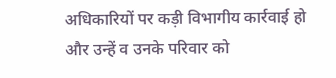अधिकारियों पर कड़ी विभागीय कार्रवाई हो और उन्हें व उनके परिवार को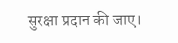सुरक्षा प्रदान की जाए।